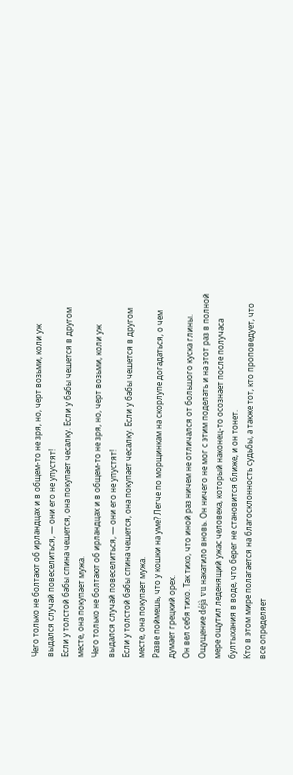Чего только не болтают об ирландцах и в общем-то не зря, но, черт возьми, коли уж выдался случай повеселиться, — они его не упустят!
Если у толстой бабы спина чешется, она покупает чесалку. Если у бабы чешется в другом месте, она покупает мужа.
Чего только не болтают об ирландцах и в общем-то не зря, но, черт возьми, коли уж выдался случай повеселиться, — они его не упустят!
Если у толстой бабы спина чешется, она покупает чесалку. Если у бабы чешется в другом месте, она покупает мужа.
Разве поймешь, что у кошки на уме? Легче по морщинкам на скорлупе догадаться, о чем думает грецкий орех.
Он вел себя тихо. Так тихо, что иной раз ничем не отличался от большого куска глины.
Ощущение déjà vu накатило вновь. Он ничего не мог с этим поделать и на этот раз в полной мере ощутил леденящий ужас человека, который наконец-то осознает после получаса бултыхания в воде, что берег не становится ближе, и он тонет.
Кто в этом мире полагается на благосклонность судьбы, а также тот, кто проповедует, что все определяет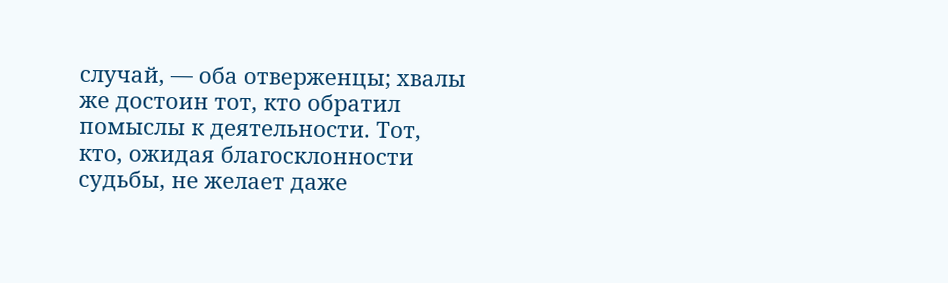случай, — оба отверженцы; хвалы же достоин тот, кто обратил помыслы к деятельности. Тот, кто, ожидая благосклонности судьбы, не желает даже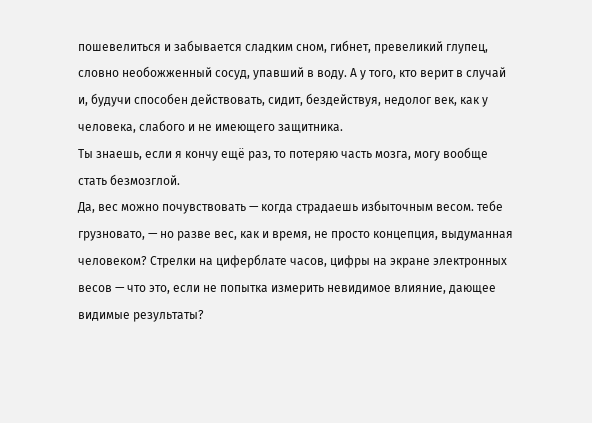пошевелиться и забывается сладким сном, гибнет, превеликий глупец, словно необожженный сосуд, упавший в воду. А у того, кто верит в случай и, будучи способен действовать, сидит, бездействуя, недолог век, как у человека, слабого и не имеющего защитника.
Ты знаешь, если я кончу ещё раз, то потеряю часть мозга, могу вообще стать безмозглой.
Да, вес можно почувствовать — когда страдаешь избыточным весом. тебе грузновато, — но разве вес, как и время, не просто концепция, выдуманная человеком? Стрелки на циферблате часов, цифры на экране электронных весов — что это, если не попытка измерить невидимое влияние, дающее видимые результаты?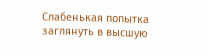Слабенькая попытка заглянуть в высшую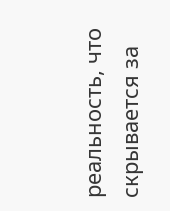реальность, что скрывается за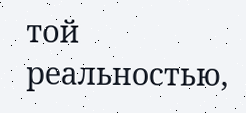той реальностью,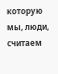которую мы, люди, считаем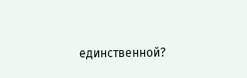единственной?